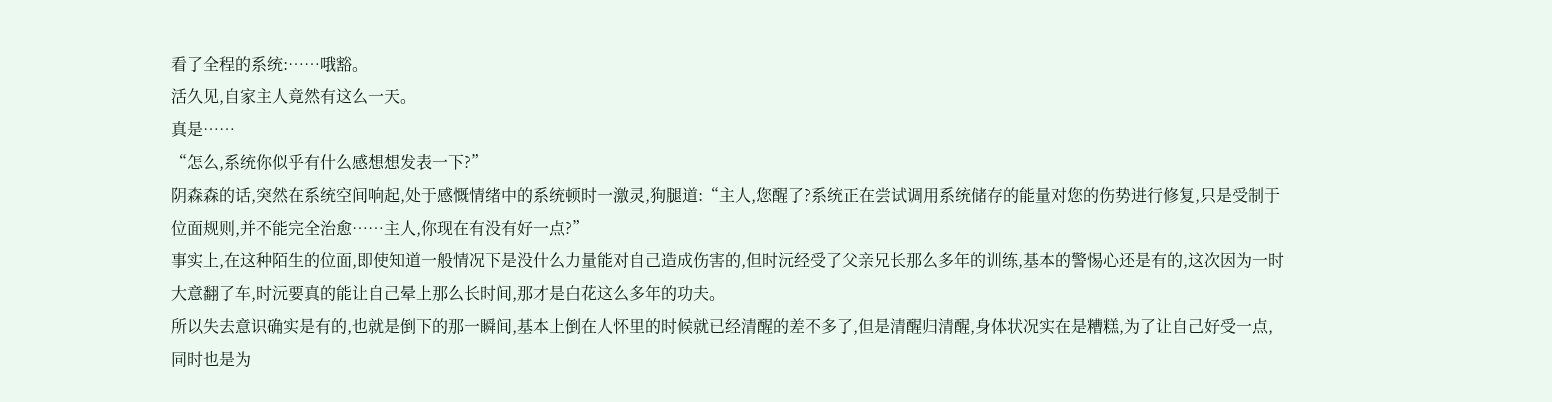看了全程的系统:……哦豁。
活久见,自家主人竟然有这么一天。
真是……
“怎么,系统你似乎有什么感想想发表一下?”
阴森森的话,突然在系统空间响起,处于感慨情绪中的系统顿时一激灵,狗腿道:“主人,您醒了?系统正在尝试调用系统储存的能量对您的伤势进行修复,只是受制于位面规则,并不能完全治愈……主人,你现在有没有好一点?”
事实上,在这种陌生的位面,即使知道一般情况下是没什么力量能对自己造成伤害的,但时沅经受了父亲兄长那么多年的训练,基本的警惕心还是有的,这次因为一时大意翻了车,时沅要真的能让自己晕上那么长时间,那才是白花这么多年的功夫。
所以失去意识确实是有的,也就是倒下的那一瞬间,基本上倒在人怀里的时候就已经清醒的差不多了,但是清醒归清醒,身体状况实在是糟糕,为了让自己好受一点,同时也是为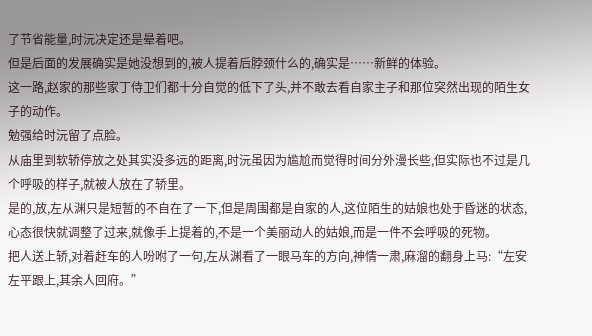了节省能量,时沅决定还是晕着吧。
但是后面的发展确实是她没想到的,被人提着后脖颈什么的,确实是……新鲜的体验。
这一路,赵家的那些家丁侍卫们都十分自觉的低下了头,并不敢去看自家主子和那位突然出现的陌生女子的动作。
勉强给时沅留了点脸。
从庙里到软轿停放之处其实没多远的距离,时沅虽因为尴尬而觉得时间分外漫长些,但实际也不过是几个呼吸的样子,就被人放在了轿里。
是的,放,左从渊只是短暂的不自在了一下,但是周围都是自家的人,这位陌生的姑娘也处于昏迷的状态,心态很快就调整了过来,就像手上提着的,不是一个美丽动人的姑娘,而是一件不会呼吸的死物。
把人送上轿,对着赶车的人吩咐了一句,左从渊看了一眼马车的方向,神情一肃,麻溜的翻身上马:“左安左平跟上,其余人回府。”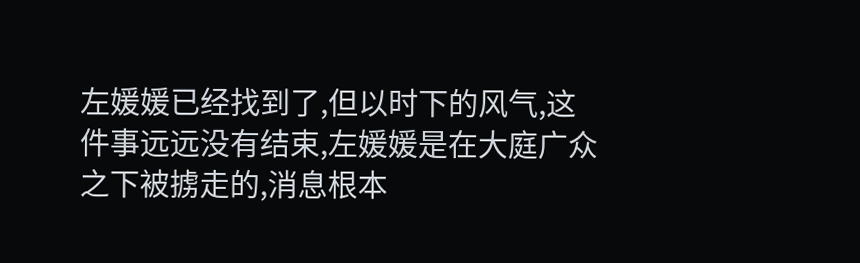左媛媛已经找到了,但以时下的风气,这件事远远没有结束,左媛媛是在大庭广众之下被掳走的,消息根本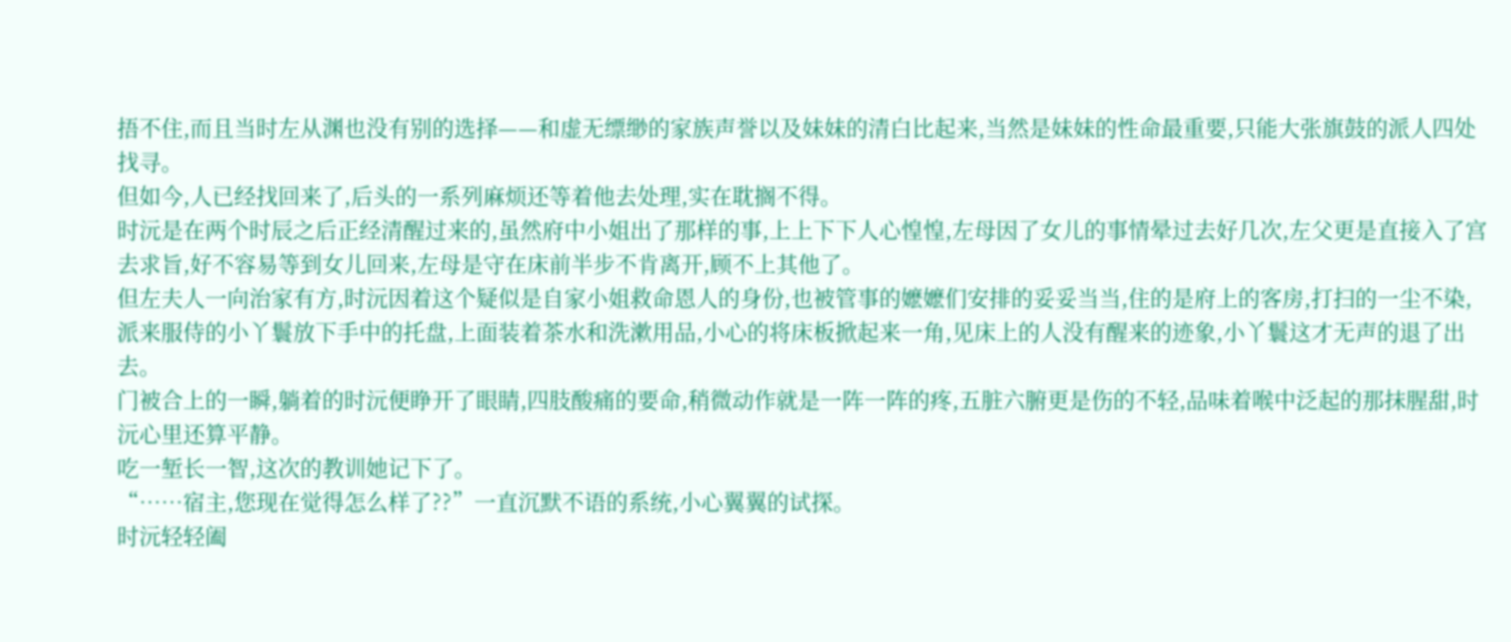捂不住,而且当时左从渊也没有别的选择——和虚无缥缈的家族声誉以及妹妹的清白比起来,当然是妹妹的性命最重要,只能大张旗鼓的派人四处找寻。
但如今,人已经找回来了,后头的一系列麻烦还等着他去处理,实在耽搁不得。
时沅是在两个时辰之后正经清醒过来的,虽然府中小姐出了那样的事,上上下下人心惶惶,左母因了女儿的事情晕过去好几次,左父更是直接入了宫去求旨,好不容易等到女儿回来,左母是守在床前半步不肯离开,顾不上其他了。
但左夫人一向治家有方,时沅因着这个疑似是自家小姐救命恩人的身份,也被管事的嬷嬷们安排的妥妥当当,住的是府上的客房,打扫的一尘不染,派来服侍的小丫鬟放下手中的托盘,上面装着茶水和洗漱用品,小心的将床板掀起来一角,见床上的人没有醒来的迹象,小丫鬟这才无声的退了出去。
门被合上的一瞬,躺着的时沅便睁开了眼睛,四肢酸痛的要命,稍微动作就是一阵一阵的疼,五脏六腑更是伤的不轻,品味着喉中泛起的那抹腥甜,时沅心里还算平静。
吃一堑长一智,这次的教训她记下了。
“……宿主,您现在觉得怎么样了??”一直沉默不语的系统,小心翼翼的试探。
时沅轻轻阖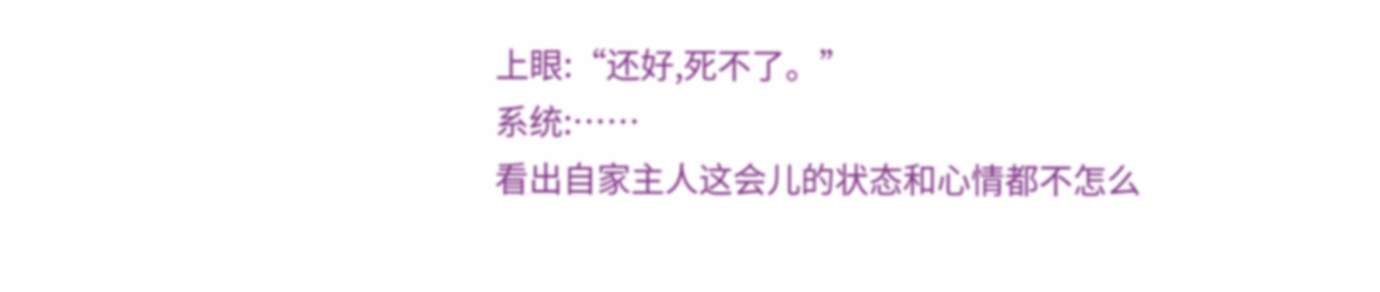上眼:“还好,死不了。”
系统:……
看出自家主人这会儿的状态和心情都不怎么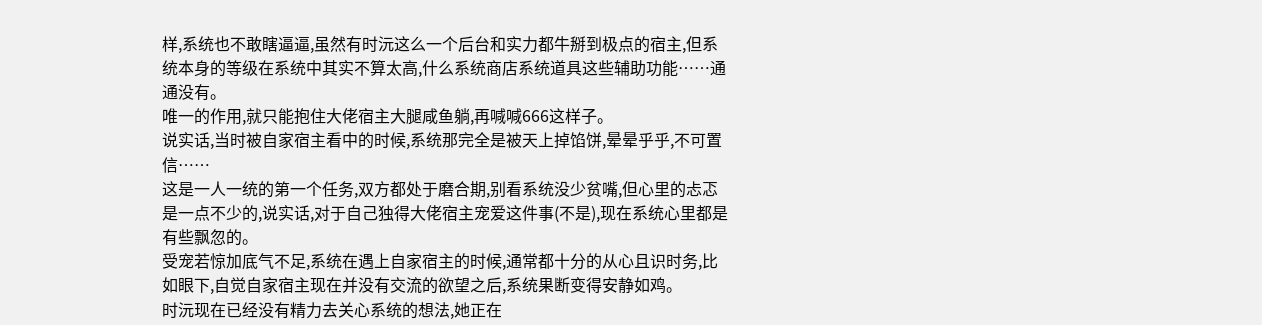样,系统也不敢瞎逼逼,虽然有时沅这么一个后台和实力都牛掰到极点的宿主,但系统本身的等级在系统中其实不算太高,什么系统商店系统道具这些辅助功能……通通没有。
唯一的作用,就只能抱住大佬宿主大腿咸鱼躺,再喊喊666这样子。
说实话,当时被自家宿主看中的时候,系统那完全是被天上掉馅饼,晕晕乎乎,不可置信……
这是一人一统的第一个任务,双方都处于磨合期,别看系统没少贫嘴,但心里的忐忑是一点不少的,说实话,对于自己独得大佬宿主宠爱这件事(不是),现在系统心里都是有些飘忽的。
受宠若惊加底气不足,系统在遇上自家宿主的时候,通常都十分的从心且识时务,比如眼下,自觉自家宿主现在并没有交流的欲望之后,系统果断变得安静如鸡。
时沅现在已经没有精力去关心系统的想法,她正在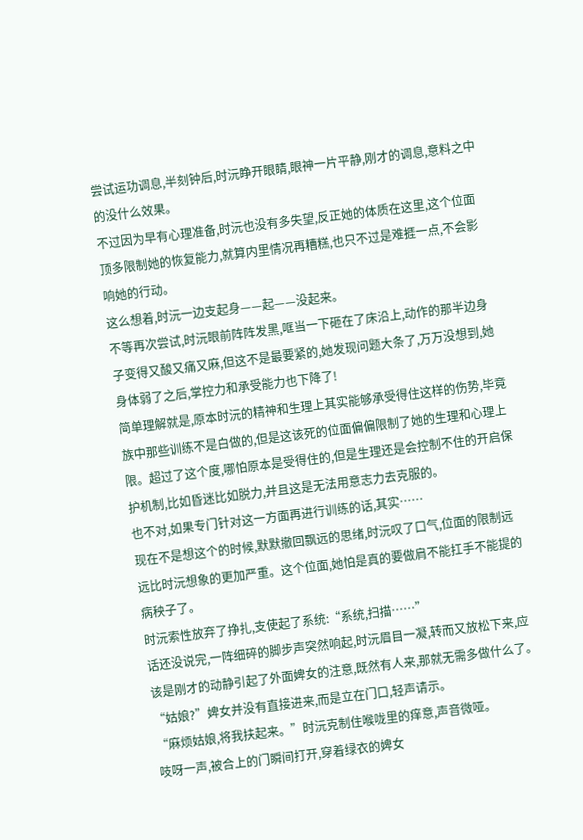尝试运功调息,半刻钟后,时沅睁开眼睛,眼神一片平静,刚才的调息,意料之中的没什么效果。
不过因为早有心理准备,时沅也没有多失望,反正她的体质在这里,这个位面顶多限制她的恢复能力,就算内里情况再糟糕,也只不过是难捱一点,不会影响她的行动。
这么想着,时沅一边支起身——起——没起来。
不等再次尝试,时沅眼前阵阵发黑,哐当一下砸在了床沿上,动作的那半边身子变得又酸又痛又麻,但这不是最要紧的,她发现问题大条了,万万没想到,她身体弱了之后,掌控力和承受能力也下降了!
简单理解就是,原本时沅的精神和生理上其实能够承受得住这样的伤势,毕竟族中那些训练不是白做的,但是这该死的位面偏偏限制了她的生理和心理上限。超过了这个度,哪怕原本是受得住的,但是生理还是会控制不住的开启保护机制,比如昏迷比如脱力,并且这是无法用意志力去克服的。
也不对,如果专门针对这一方面再进行训练的话,其实……
现在不是想这个的时候,默默撤回飘远的思绪,时沅叹了口气,位面的限制远远比时沅想象的更加严重。这个位面,她怕是真的要做肩不能扛手不能提的病秧子了。
时沅索性放弃了挣扎,支使起了系统:“系统,扫描……”
话还没说完,一阵细碎的脚步声突然响起,时沅眉目一凝,转而又放松下来,应该是刚才的动静引起了外面婢女的注意,既然有人来,那就无需多做什么了。
“姑娘?”婢女并没有直接进来,而是立在门口,轻声请示。
“麻烦姑娘,将我扶起来。”时沅克制住喉咙里的痒意,声音微哑。
吱呀一声,被合上的门瞬间打开,穿着绿衣的婢女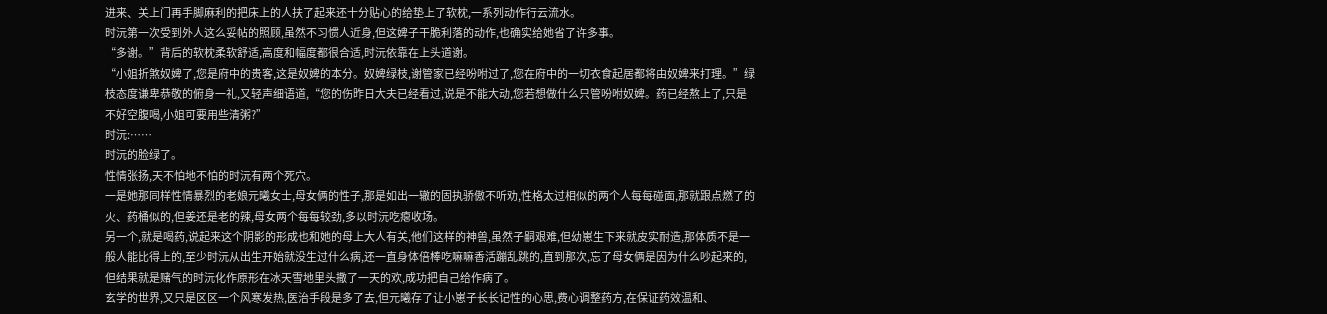进来、关上门再手脚麻利的把床上的人扶了起来还十分贴心的给垫上了软枕,一系列动作行云流水。
时沅第一次受到外人这么妥帖的照顾,虽然不习惯人近身,但这婢子干脆利落的动作,也确实给她省了许多事。
“多谢。”背后的软枕柔软舒适,高度和幅度都很合适,时沅依靠在上头道谢。
“小姐折煞奴婢了,您是府中的贵客,这是奴婢的本分。奴婢绿枝,谢管家已经吩咐过了,您在府中的一切衣食起居都将由奴婢来打理。”绿枝态度谦卑恭敬的俯身一礼,又轻声细语道,“您的伤昨日大夫已经看过,说是不能大动,您若想做什么只管吩咐奴婢。药已经熬上了,只是不好空腹喝,小姐可要用些清粥?”
时沅:……
时沅的脸绿了。
性情张扬,天不怕地不怕的时沅有两个死穴。
一是她那同样性情暴烈的老娘元曦女士,母女俩的性子,那是如出一辙的固执骄傲不听劝,性格太过相似的两个人每每碰面,那就跟点燃了的火、药桶似的,但姜还是老的辣,母女两个每每较劲,多以时沅吃瘪收场。
另一个,就是喝药,说起来这个阴影的形成也和她的母上大人有关,他们这样的神兽,虽然子嗣艰难,但幼崽生下来就皮实耐造,那体质不是一般人能比得上的,至少时沅从出生开始就没生过什么病,还一直身体倍棒吃嘛嘛香活蹦乱跳的,直到那次,忘了母女俩是因为什么吵起来的,但结果就是赌气的时沅化作原形在冰天雪地里头撒了一天的欢,成功把自己给作病了。
玄学的世界,又只是区区一个风寒发热,医治手段是多了去,但元曦存了让小崽子长长记性的心思,费心调整药方,在保证药效温和、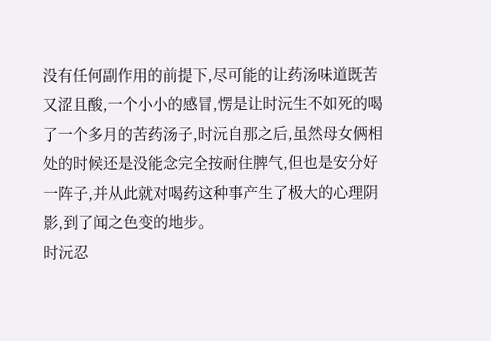没有任何副作用的前提下,尽可能的让药汤味道既苦又涩且酸,一个小小的感冒,愣是让时沅生不如死的喝了一个多月的苦药汤子,时沅自那之后,虽然母女俩相处的时候还是没能念完全按耐住脾气,但也是安分好一阵子,并从此就对喝药这种事产生了极大的心理阴影,到了闻之色变的地步。
时沅忍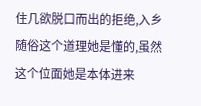住几欲脱口而出的拒绝,入乡随俗这个道理她是懂的,虽然这个位面她是本体进来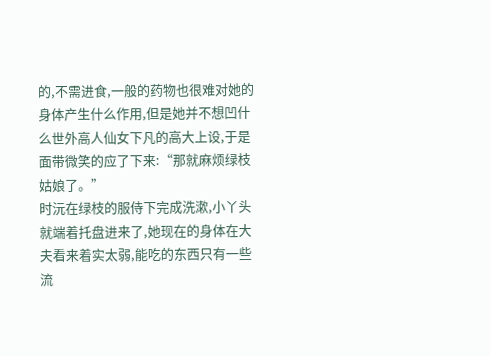的,不需进食,一般的药物也很难对她的身体产生什么作用,但是她并不想凹什么世外高人仙女下凡的高大上设,于是面带微笑的应了下来:“那就麻烦绿枝姑娘了。”
时沅在绿枝的服侍下完成洗漱,小丫头就端着托盘进来了,她现在的身体在大夫看来着实太弱,能吃的东西只有一些流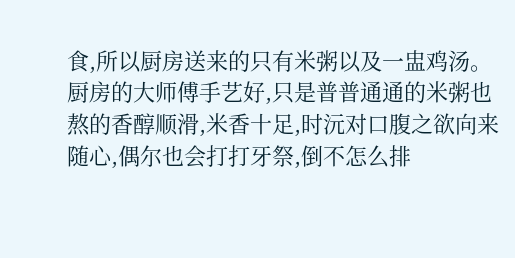食,所以厨房送来的只有米粥以及一盅鸡汤。
厨房的大师傅手艺好,只是普普通通的米粥也熬的香醇顺滑,米香十足,时沅对口腹之欲向来随心,偶尔也会打打牙祭,倒不怎么排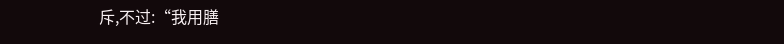斥,不过:“我用膳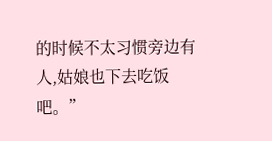的时候不太习惯旁边有人,姑娘也下去吃饭吧。”